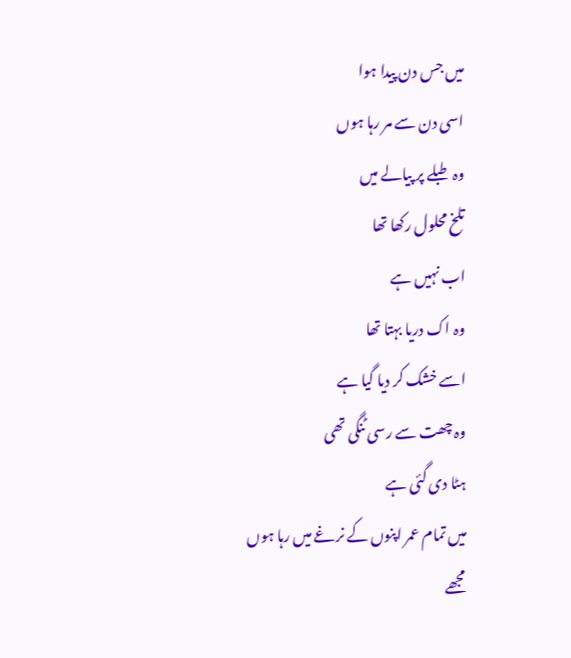میں جس دن پیدا ہوا
اسی دن سے مر رہا ہوں
وہ طبلے پر پیالے میں
تلخ محلول رکھا تھا
اب نہیں ہے
وہ اک دریا بہتا تھا
اسے خشک کر دیا گیا ہے
وہ چھت سے رسی ٹنگی تھی
ہٹا دی گئی ہے
میں تمام عمر اپنوں کے نرغے میں رہا ہوں
مجھے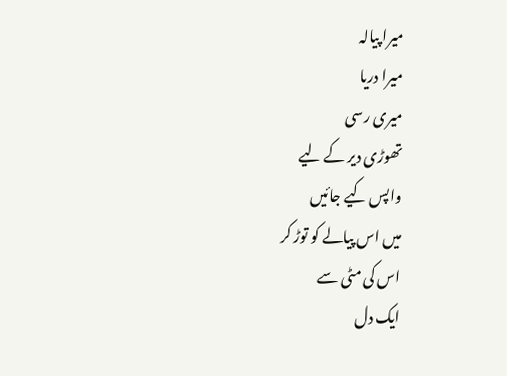میرا پیالہ
میرا دریا
میری رسی
تھوڑی دیر کے لیے
واپس کیے جائیں
میں اس پیالے کو توڑ کر
اس کی مٹی سے
ایک دل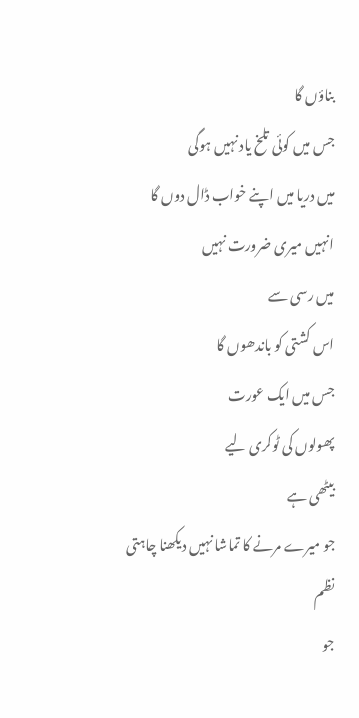بناؤں گا
جس میں کوئی تلخ یاد نہیں ہوگی
میں دریا میں اپنے خواب ڈال دوں گا
انہیں میری ضرورت نہیں
میں رسی سے
اس کشتی کو باندھوں گا
جس میں ایک عورت
پھولوں کی ٹوکری لیے
بیٹھی ہے
جو میرے مرنے کا تماشا نہیں دیکھنا چاہتی
نظم
جو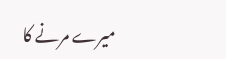میرے مرنے کا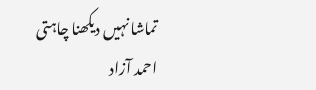تماشا نہیں دیکھنا چاہتی
احمد آزاد